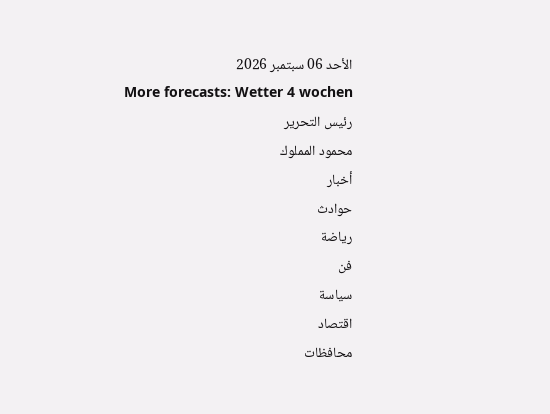الأحد 06 سبتمبر 2026
More forecasts: Wetter 4 wochen
رئيس التحرير
محمود المملوك
أخبار
حوادث
رياضة
فن
سياسة
اقتصاد
محافظات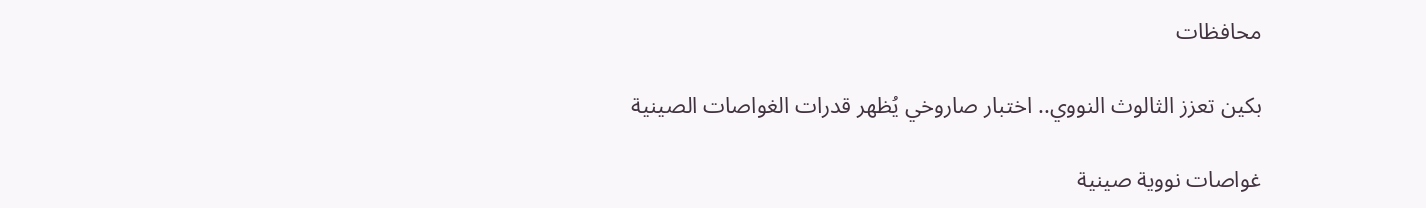محافظات

بكين تعزز الثالوث النووي.. اختبار صاروخي يُظهر قدرات الغواصات الصينية

غواصات نووية صينية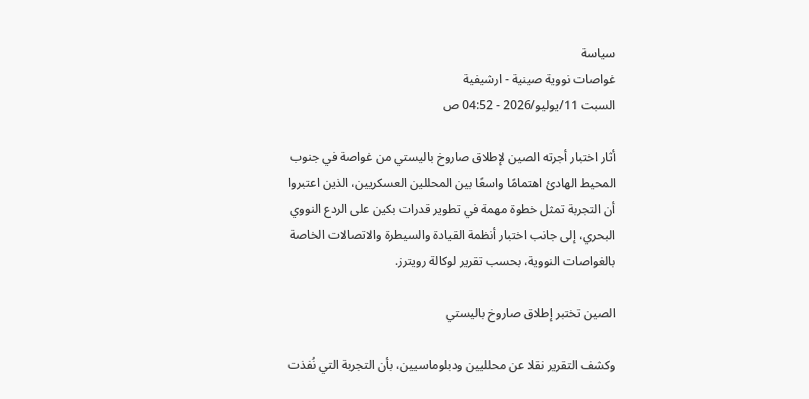سياسة
غواصات نووية صينية - ارشيفية
السبت 11/يوليو/2026 - 04:52 ص

أثار اختبار أجرته الصين لإطلاق صاروخ باليستي من غواصة في جنوب المحيط الهادئ اهتمامًا واسعًا بين المحللين العسكريين، الذين اعتبروا أن التجربة تمثل خطوة مهمة في تطوير قدرات بكين على الردع النووي البحري، إلى جانب اختبار أنظمة القيادة والسيطرة والاتصالات الخاصة بالغواصات النووية، بحسب تقرير لوكالة رويترز.

الصين تختبر إطلاق صاروخ باليستي

وكشف التقرير نقلا عن محلليين ودبلوماسيين، بأن التجربة التي نُفذت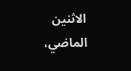الاثنين الماضي،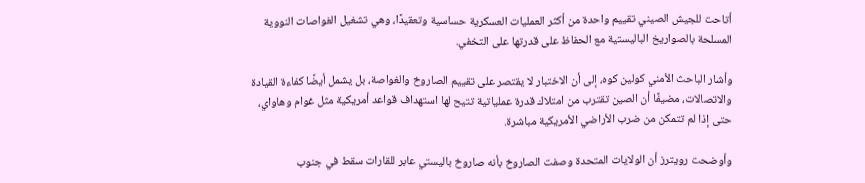أتاحت للجيش الصيني تقييم واحدة من أكثر العمليات العسكرية حساسية وتعقيدًا، وهي تشغيل الغواصات النووية المسلحة بالصواريخ الباليستية مع الحفاظ على قدرتها على التخفي.

وأشار الباحث الأمني كولين كوه، إلى أن الاختبار لا يقتصر على تقييم الصاروخ والغواصة، بل يشمل أيضًا كفاءة القيادة والاتصالات، مضيفًا أن الصين تقترب من امتلاك قدرة عملياتية تتيح لها استهداف قواعد أمريكية مثل غوام وهاواي، حتى إذا لم تتمكن من ضرب الأراضي الأمريكية مباشرة.

وأوضحت رويترز أن الولايات المتحدة وصفت الصاروخ بأنه صاروخ باليستي عابر للقارات سقط في جنوب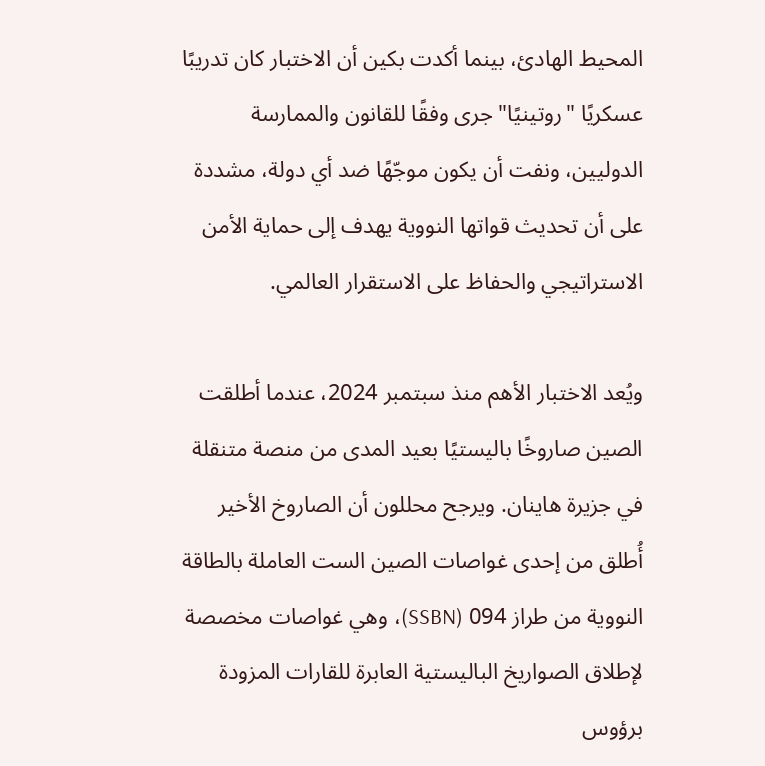المحيط الهادئ، بينما أكدت بكين أن الاختبار كان تدريبًا عسكريًا "روتينيًا" جرى وفقًا للقانون والممارسة الدوليين، ونفت أن يكون موجّهًا ضد أي دولة، مشددة على أن تحديث قواتها النووية يهدف إلى حماية الأمن الاستراتيجي والحفاظ على الاستقرار العالمي.

ويُعد الاختبار الأهم منذ سبتمبر 2024، عندما أطلقت الصين صاروخًا باليستيًا بعيد المدى من منصة متنقلة في جزيرة هاينان. ويرجح محللون أن الصاروخ الأخير أُطلق من إحدى غواصات الصين الست العاملة بالطاقة النووية من طراز 094 (SSBN)، وهي غواصات مخصصة لإطلاق الصواريخ الباليستية العابرة للقارات المزودة برؤوس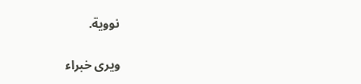نووية.

ويرى خبراء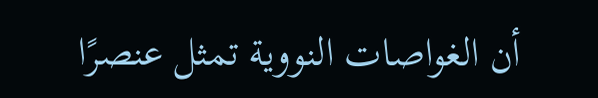أن الغواصات النووية تمثل عنصرًا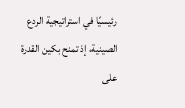رئيسيًا في استراتيجية الردع الصينية، إذ تمنح بكين القدرة على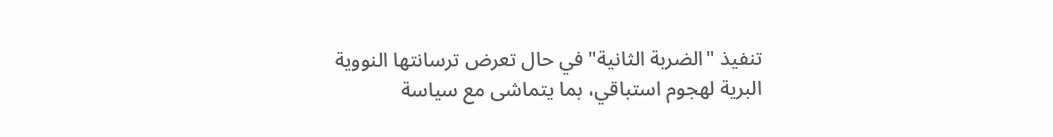تنفيذ "الضربة الثانية" في حال تعرض ترسانتها النووية البرية لهجوم استباقي، بما يتماشى مع سياسة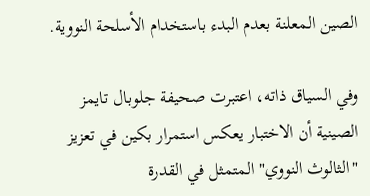الصين المعلنة بعدم البدء باستخدام الأسلحة النووية.

وفي السياق ذاته، اعتبرت صحيفة جلوبال تايمز الصينية أن الاختبار يعكس استمرار بكين في تعزيز "الثالوث النووي" المتمثل في القدرة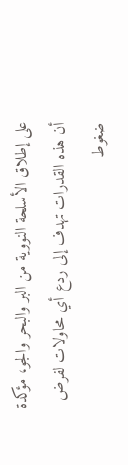على إطلاق الأسلحة النووية من البر والبحر والجو، مؤكدة أن هذه القدرات تهدف إلى ردع أي محاولات لفرض ضغوط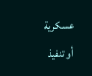عسكرية أو تنفيذ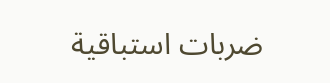ضربات استباقية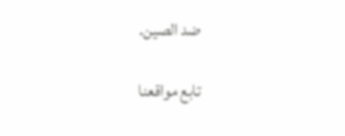ضد الصين.

تابع مواقعنا